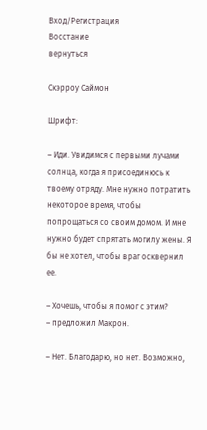Вход/Регистрация
Восстание
вернуться

Скэрроу Саймон

Шрифт:

– Иди. Увидимся с первыми лучами солнца, когда я присоединюсь к твоему отряду. Мне нужно потратить некоторое время, чтобы попрощаться со своим домом. И мне нужно будет спрятать могилу жены. Я бы не хотел, чтобы враг осквернил ее.

– Хочешь, чтобы я помог с этим?
– предложил Макрон.

– Нет. Благодарю, но нет. Возможно,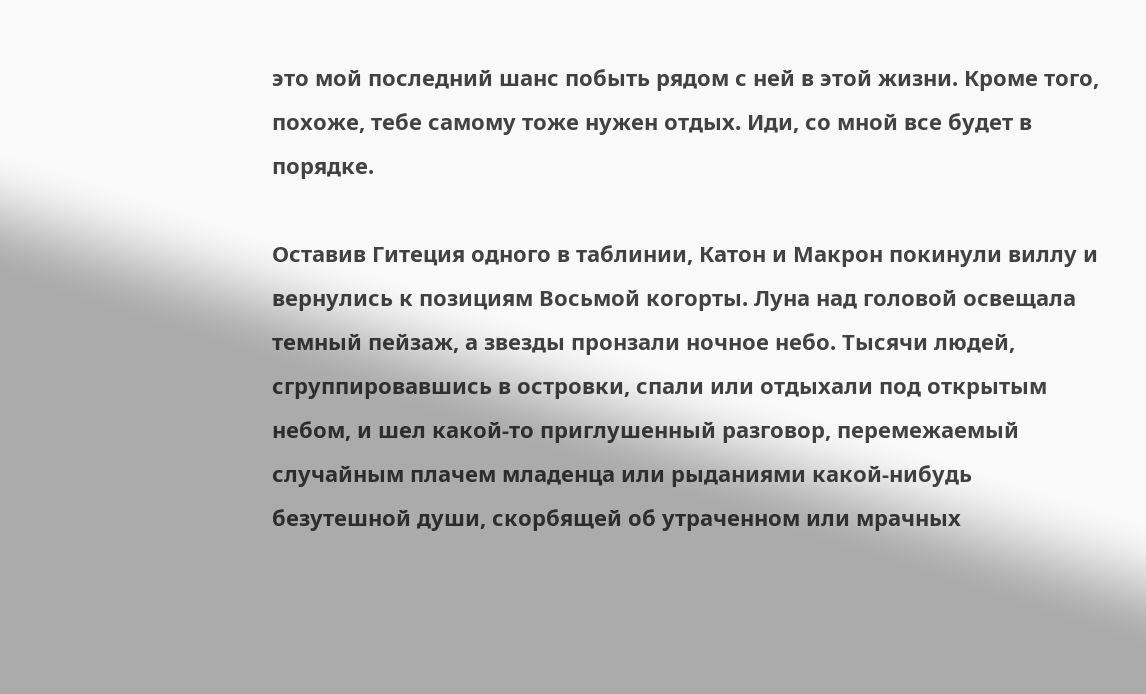это мой последний шанс побыть рядом с ней в этой жизни. Кроме того, похоже, тебе самому тоже нужен отдых. Иди, со мной все будет в порядке.

Оставив Гитеция одного в таблинии, Катон и Макрон покинули виллу и вернулись к позициям Восьмой когорты. Луна над головой освещала темный пейзаж, а звезды пронзали ночное небо. Тысячи людей, сгруппировавшись в островки, спали или отдыхали под открытым небом, и шел какой-то приглушенный разговор, перемежаемый случайным плачем младенца или рыданиями какой-нибудь безутешной души, скорбящей об утраченном или мрачных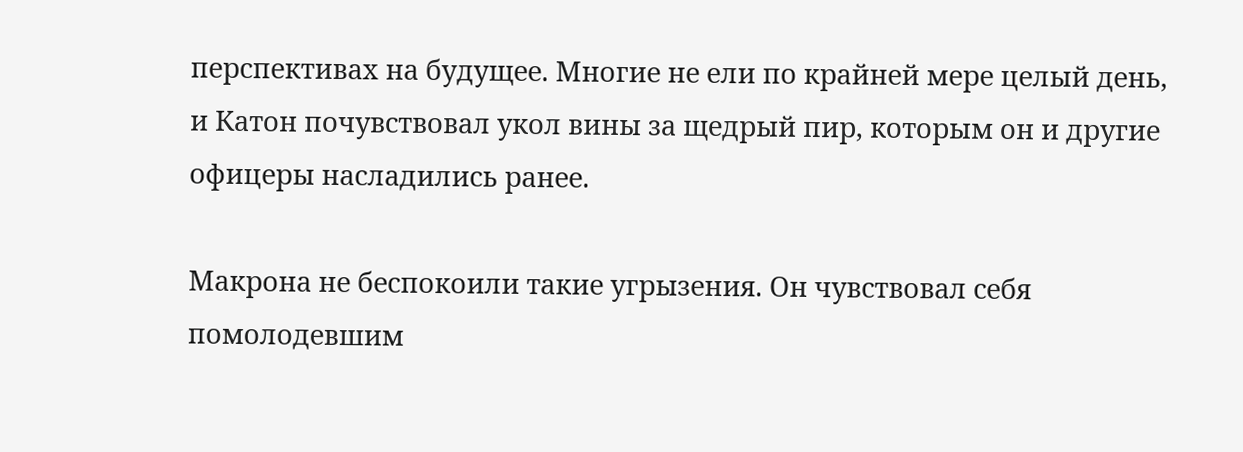перспективах на будущее. Многие не ели по крайней мере целый день, и Катон почувствовал укол вины за щедрый пир, которым он и другие офицеры насладились ранее.

Макрона не беспокоили такие угрызения. Он чувствовал себя помолодевшим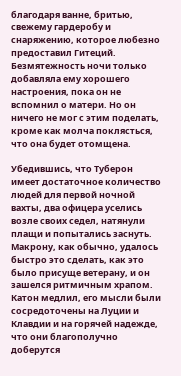благодаря ванне, бритью, свежему гардеробу и снаряжению, которое любезно предоставил Гитеций. Безмятежность ночи только добавляла ему хорошего настроения, пока он не вспомнил о матери. Но он ничего не мог с этим поделать, кроме как молча поклясться, что она будет отомщена.

Убедившись, что Туберон имеет достаточное количество людей для первой ночной вахты, два офицера уселись возле своих седел, натянули плащи и попытались заснуть. Макрону, как обычно, удалось быстро это сделать, как это было присуще ветерану, и он зашелся ритмичным храпом. Катон медлил, его мысли были сосредоточены на Луции и Клавдии и на горячей надежде, что они благополучно доберутся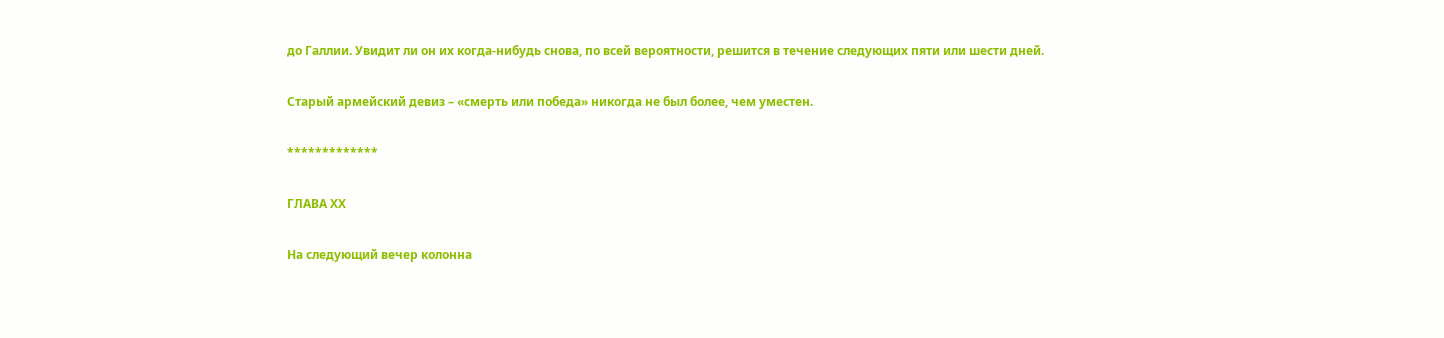до Галлии. Увидит ли он их когда-нибудь снова, по всей вероятности, решится в течение следующих пяти или шести дней.

Старый армейский девиз – «смерть или победа» никогда не был более, чем уместен.

*************

ГЛАВА ХХ

На следующий вечер колонна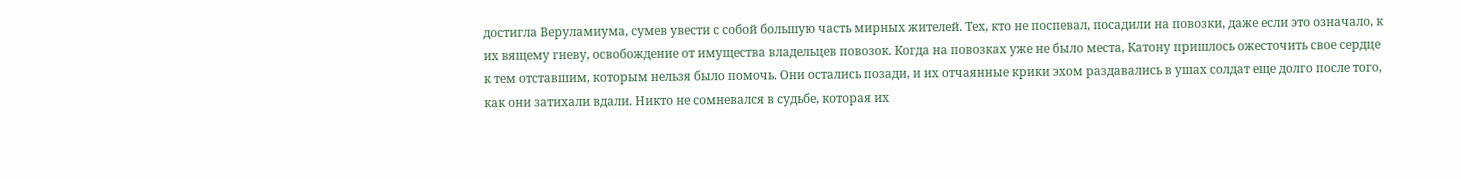достигла Веруламиума, сумев увести с собой большую часть мирных жителей. Тех, кто не поспевал, посадили на повозки, даже если это означало, к их вящему гневу, освобождение от имущества владельцев повозок. Когда на повозках уже не было места, Катону пришлось ожесточить свое сердце к тем отставшим, которым нельзя было помочь. Они остались позади, и их отчаянные крики эхом раздавались в ушах солдат еще долго после того, как они затихали вдали. Никто не сомневался в судьбе, которая их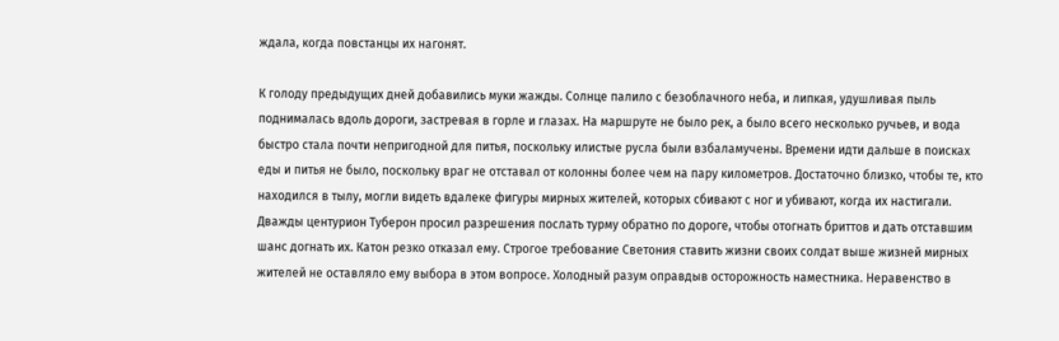ждала, когда повстанцы их нагонят.

К голоду предыдущих дней добавились муки жажды. Солнце палило с безоблачного неба, и липкая, удушливая пыль поднималась вдоль дороги, застревая в горле и глазах. На маршруте не было рек, а было всего несколько ручьев, и вода быстро стала почти непригодной для питья, поскольку илистые русла были взбаламучены. Времени идти дальше в поисках еды и питья не было, поскольку враг не отставал от колонны более чем на пару километров. Достаточно близко, чтобы те, кто находился в тылу, могли видеть вдалеке фигуры мирных жителей, которых сбивают с ног и убивают, когда их настигали. Дважды центурион Туберон просил разрешения послать турму обратно по дороге, чтобы отогнать бриттов и дать отставшим шанс догнать их. Катон резко отказал ему. Строгое требование Светония ставить жизни своих солдат выше жизней мирных жителей не оставляло ему выбора в этом вопросе. Холодный разум оправдыв осторожность наместника. Неравенство в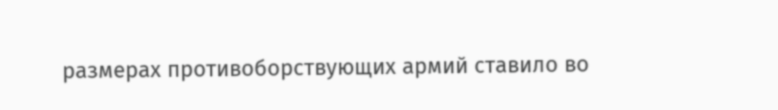размерах противоборствующих армий ставило во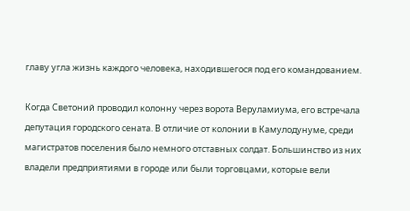главу угла жизнь каждого человека, находившегося под его командованием.

Когда Светоний проводил колонну через ворота Веруламиума, его встречала депутация городского сената. В отличие от колонии в Камулодунуме, среди магистратов поселения было немного отставных солдат. Большинство из них владели предприятиями в городе или были торговцами, которые вели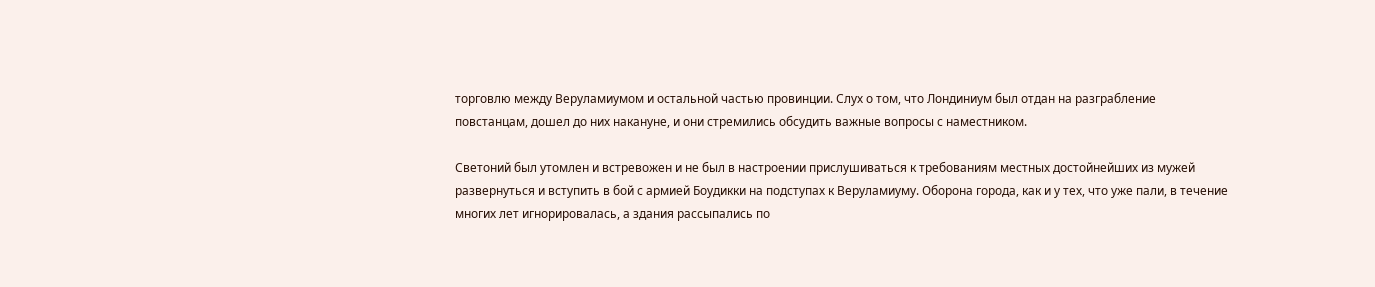торговлю между Веруламиумом и остальной частью провинции. Слух о том, что Лондиниум был отдан на разграбление повстанцам, дошел до них накануне, и они стремились обсудить важные вопросы с наместником.

Светоний был утомлен и встревожен и не был в настроении прислушиваться к требованиям местных достойнейших из мужей развернуться и вступить в бой с армией Боудикки на подступах к Веруламиуму. Оборона города, как и у тех, что уже пали, в течение многих лет игнорировалась, а здания рассыпались по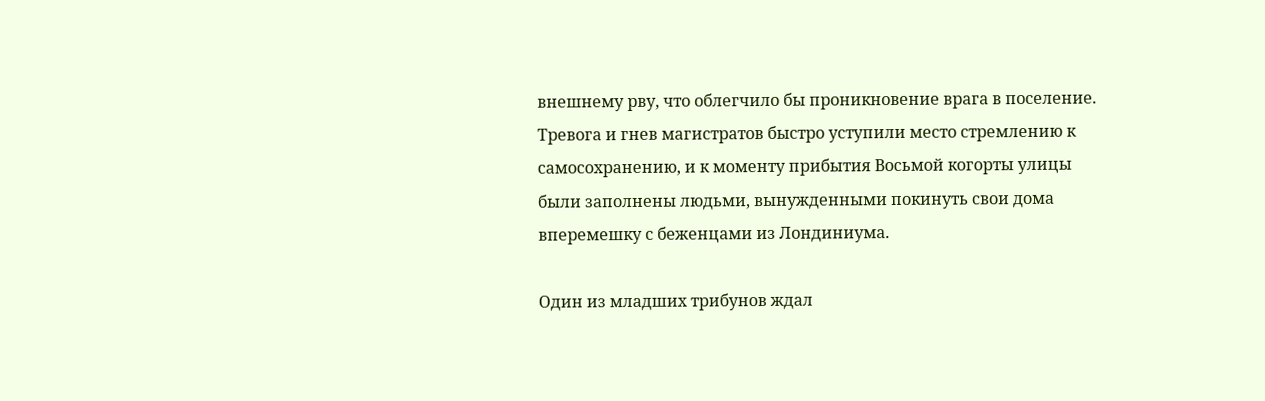внешнему рву, что облегчило бы проникновение врага в поселение. Тревога и гнев магистратов быстро уступили место стремлению к самосохранению, и к моменту прибытия Восьмой когорты улицы были заполнены людьми, вынужденными покинуть свои дома вперемешку с беженцами из Лондиниума.

Один из младших трибунов ждал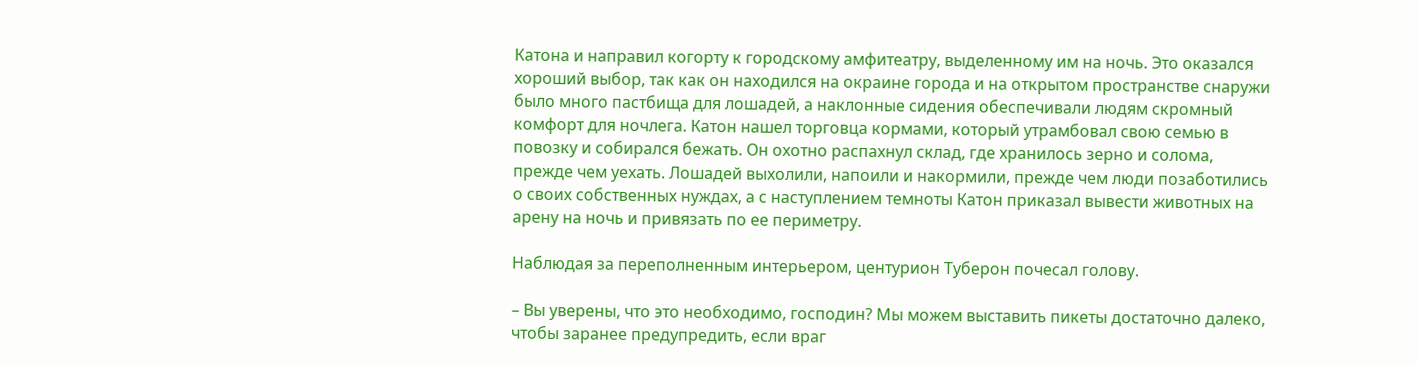Катона и направил когорту к городскому амфитеатру, выделенному им на ночь. Это оказался хороший выбор, так как он находился на окраине города и на открытом пространстве снаружи было много пастбища для лошадей, а наклонные сидения обеспечивали людям скромный комфорт для ночлега. Катон нашел торговца кормами, который утрамбовал свою семью в повозку и собирался бежать. Он охотно распахнул склад, где хранилось зерно и солома, прежде чем уехать. Лошадей выхолили, напоили и накормили, прежде чем люди позаботились о своих собственных нуждах, а с наступлением темноты Катон приказал вывести животных на арену на ночь и привязать по ее периметру.

Наблюдая за переполненным интерьером, центурион Туберон почесал голову.

– Вы уверены, что это необходимо, господин? Мы можем выставить пикеты достаточно далеко, чтобы заранее предупредить, если враг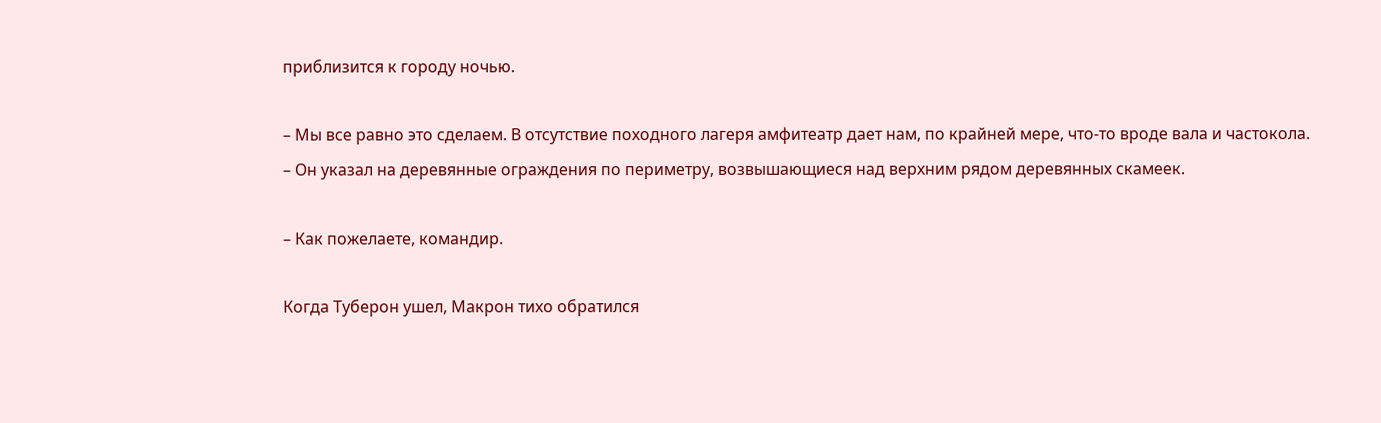приблизится к городу ночью.

– Мы все равно это сделаем. В отсутствие походного лагеря амфитеатр дает нам, по крайней мере, что-то вроде вала и частокола.
– Он указал на деревянные ограждения по периметру, возвышающиеся над верхним рядом деревянных скамеек.

– Как пожелаете, командир.

Когда Туберон ушел, Макрон тихо обратился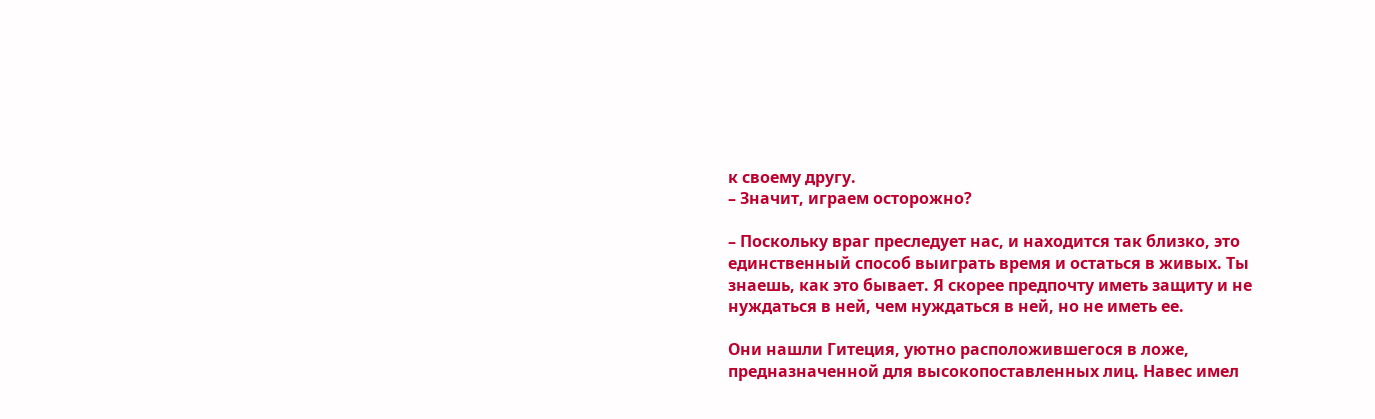к своему другу.
– Значит, играем осторожно?

– Поскольку враг преследует нас, и находится так близко, это единственный способ выиграть время и остаться в живых. Ты знаешь, как это бывает. Я скорее предпочту иметь защиту и не нуждаться в ней, чем нуждаться в ней, но не иметь ее.

Они нашли Гитеция, уютно расположившегося в ложе, предназначенной для высокопоставленных лиц. Навес имел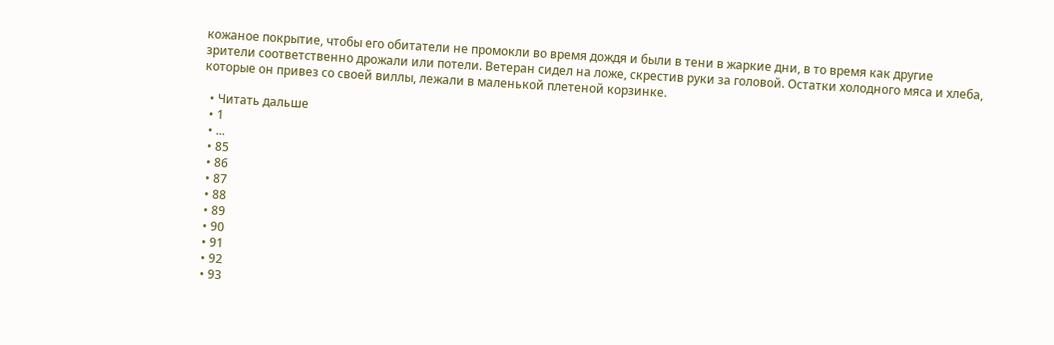кожаное покрытие, чтобы его обитатели не промокли во время дождя и были в тени в жаркие дни, в то время как другие зрители соответственно дрожали или потели. Ветеран сидел на ложе, скрестив руки за головой. Остатки холодного мяса и хлеба, которые он привез со своей виллы, лежали в маленькой плетеной корзинке.

  • Читать дальше
  • 1
  • ...
  • 85
  • 86
  • 87
  • 88
  • 89
  • 90
  • 91
  • 92
  • 93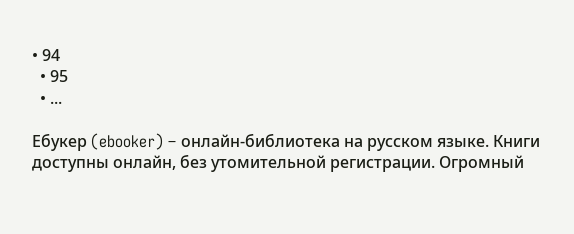• 94
  • 95
  • ...

Ебукер (ebooker) – онлайн-библиотека на русском языке. Книги доступны онлайн, без утомительной регистрации. Огромный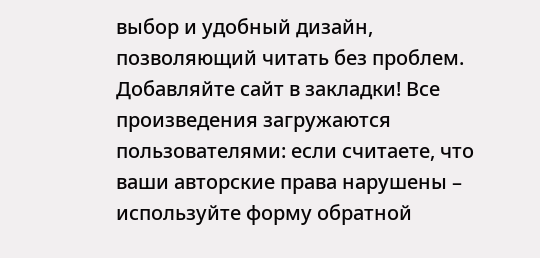выбор и удобный дизайн, позволяющий читать без проблем. Добавляйте сайт в закладки! Все произведения загружаются пользователями: если считаете, что ваши авторские права нарушены – используйте форму обратной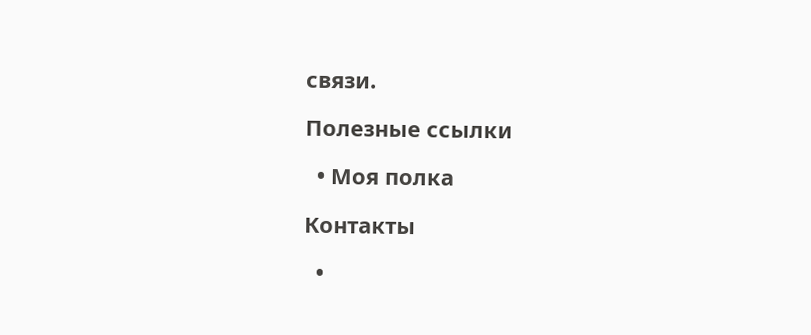связи.

Полезные ссылки

  • Моя полка

Контакты

  •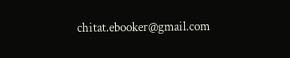chitat.ebooker@gmail.com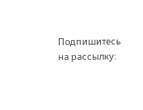Подпишитесь на рассылку: